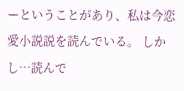ーということがあり、私は今恋愛小説説を読んでいる。 しかし…読んで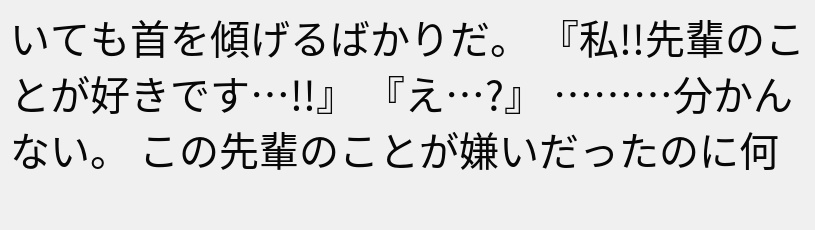いても首を傾げるばかりだ。 『私!!先輩のことが好きです…!!』 『え…?』 ………分かんない。 この先輩のことが嫌いだったのに何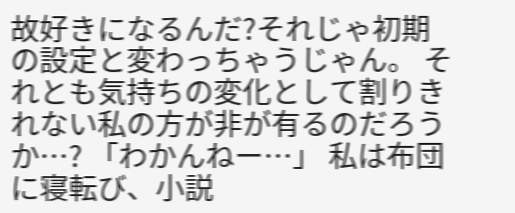故好きになるんだ?それじゃ初期の設定と変わっちゃうじゃん。 それとも気持ちの変化として割りきれない私の方が非が有るのだろうか…? 「わかんねー…」 私は布団に寝転び、小説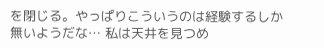を閉じる。やっぱりこういうのは経験するしか無いようだな… 私は天井を見つめ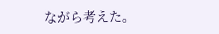ながら考えた。